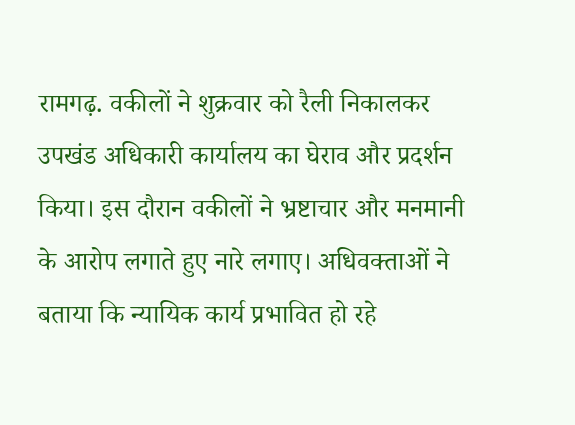रामगढ़. वकीलों ने शुक्रवार को रैली निकालकर उपखंड अधिकारी कार्यालय का घेराव और प्रदर्शन किया। इस दौरान वकीलों ने भ्रष्टाचार और मनमानी के आरोप लगाते हुए नारे लगाए। अधिवक्ताओं ने बताया कि न्यायिक कार्य प्रभावित हो रहे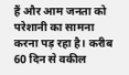हैं और आम जनता को परेशानी का सामना करना पड़ रहा है। करीब 60 दिन से वकील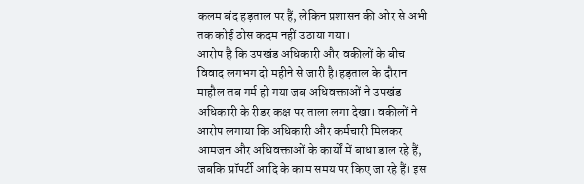कलम बंद हड़ताल पर हैं, लेकिन प्रशासन की ओर से अभी तक कोई ठोस कदम नहीं उठाया गया।
आरोप है कि उपखंड अधिकारी और वकीलों के बीच विवाद लगभग दो महीने से जारी है।हड़ताल के दौरान माहौल तब गर्म हो गया जब अधिवक्ताओं ने उपखंड अधिकारी के रीडर कक्ष पर ताला लगा देखा। वकीलों ने आरोप लगाया कि अधिकारी और कर्मचारी मिलकर आमजन और अधिवक्ताओं के कार्यों में बाधा डाल रहे हैं, जबकि प्रॉपर्टी आदि के काम समय पर किए जा रहे हैं। इस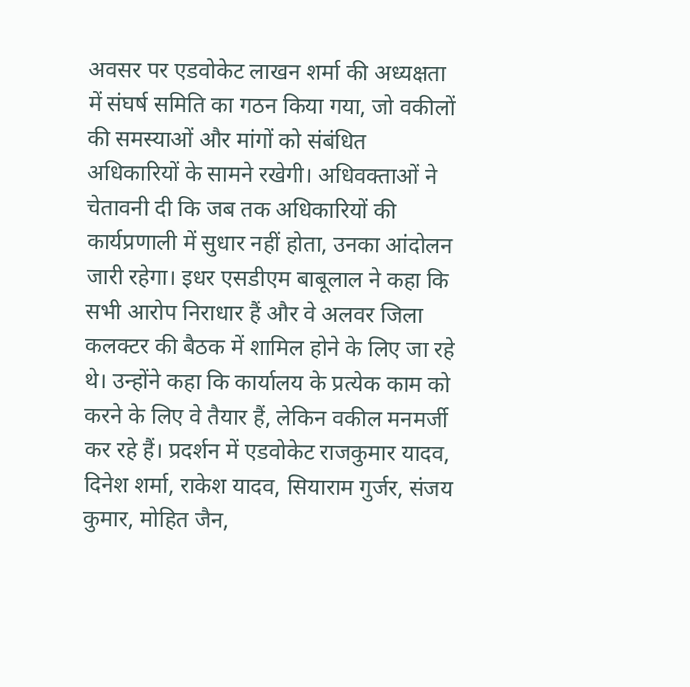अवसर पर एडवोकेट लाखन शर्मा की अध्यक्षता में संघर्ष समिति का गठन किया गया, जो वकीलों की समस्याओं और मांगों को संबंधित अधिकारियों के सामने रखेगी। अधिवक्ताओं ने चेतावनी दी कि जब तक अधिकारियों की कार्यप्रणाली में सुधार नहीं होता, उनका आंदोलन जारी रहेगा। इधर एसडीएम बाबूलाल ने कहा कि सभी आरोप निराधार हैं और वे अलवर जिला कलक्टर की बैठक में शामिल होने के लिए जा रहे थे। उन्होंने कहा कि कार्यालय के प्रत्येक काम को करने के लिए वे तैयार हैं, लेकिन वकील मनमर्जी कर रहे हैं। प्रदर्शन में एडवोकेट राजकुमार यादव, दिनेश शर्मा, राकेश यादव, सियाराम गुर्जर, संजय कुमार, मोहित जैन,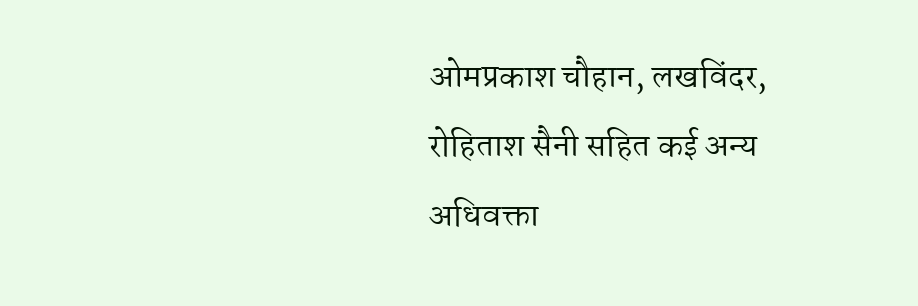ओमप्रकाश चौहान, लखविंदर, रोहिताश सैनी सहित कई अन्य अधिवक्ता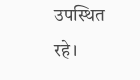उपस्थित रहे।